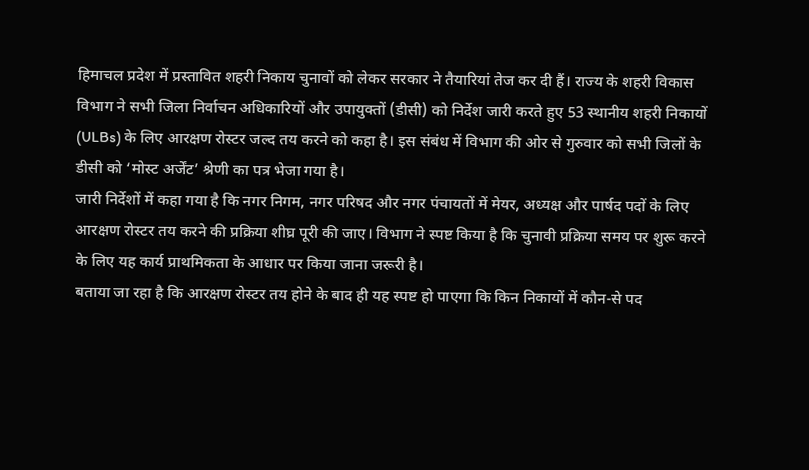हिमाचल प्रदेश में प्रस्तावित शहरी निकाय चुनावों को लेकर सरकार ने तैयारियां तेज कर दी हैं। राज्य के शहरी विकास विभाग ने सभी जिला निर्वाचन अधिकारियों और उपायुक्तों (डीसी) को निर्देश जारी करते हुए 53 स्थानीय शहरी निकायों (ULBs) के लिए आरक्षण रोस्टर जल्द तय करने को कहा है। इस संबंध में विभाग की ओर से गुरुवार को सभी जिलों के डीसी को ‘मोस्ट अर्जेंट’ श्रेणी का पत्र भेजा गया है।
जारी निर्देशों में कहा गया है कि नगर निगम, नगर परिषद और नगर पंचायतों में मेयर, अध्यक्ष और पार्षद पदों के लिए आरक्षण रोस्टर तय करने की प्रक्रिया शीघ्र पूरी की जाए। विभाग ने स्पष्ट किया है कि चुनावी प्रक्रिया समय पर शुरू करने के लिए यह कार्य प्राथमिकता के आधार पर किया जाना जरूरी है।
बताया जा रहा है कि आरक्षण रोस्टर तय होने के बाद ही यह स्पष्ट हो पाएगा कि किन निकायों में कौन-से पद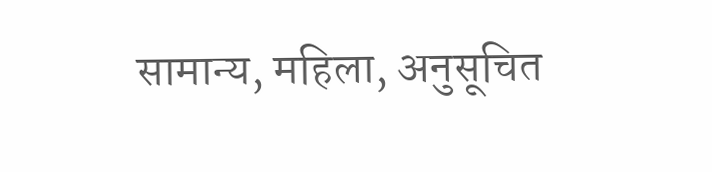सामान्य, महिला, अनुसूचित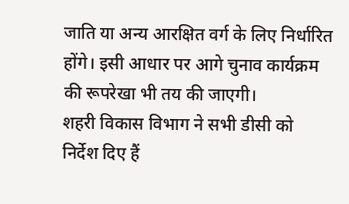जाति या अन्य आरक्षित वर्ग के लिए निर्धारित होंगे। इसी आधार पर आगे चुनाव कार्यक्रम की रूपरेखा भी तय की जाएगी।
शहरी विकास विभाग ने सभी डीसी को निर्देश दिए हैं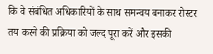कि वे संबंधित अधिकारियों के साथ समन्वय बनाकर रोस्टर तय करने की प्रक्रिया को जल्द पूरा करें और इसकी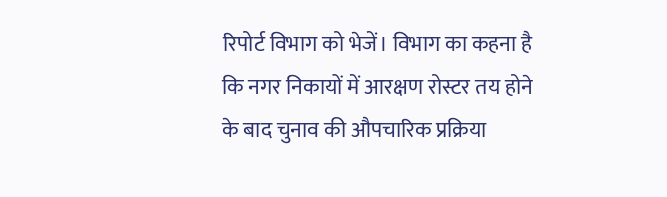रिपोर्ट विभाग को भेजें। विभाग का कहना है कि नगर निकायों में आरक्षण रोस्टर तय होने के बाद चुनाव की औपचारिक प्रक्रिया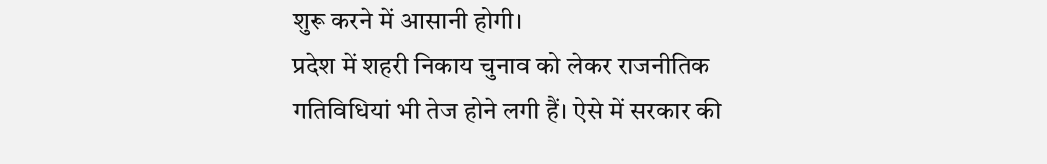शुरू करने में आसानी होगी।
प्रदेश में शहरी निकाय चुनाव को लेकर राजनीतिक गतिविधियां भी तेज होने लगी हैं। ऐसे में सरकार की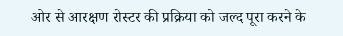ओर से आरक्षण रोस्टर की प्रक्रिया को जल्द पूरा करने के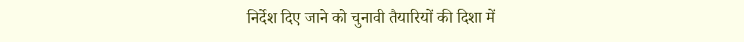निर्देश दिए जाने को चुनावी तैयारियों की दिशा में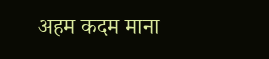अहम कदम माना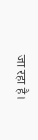जा रहा है।